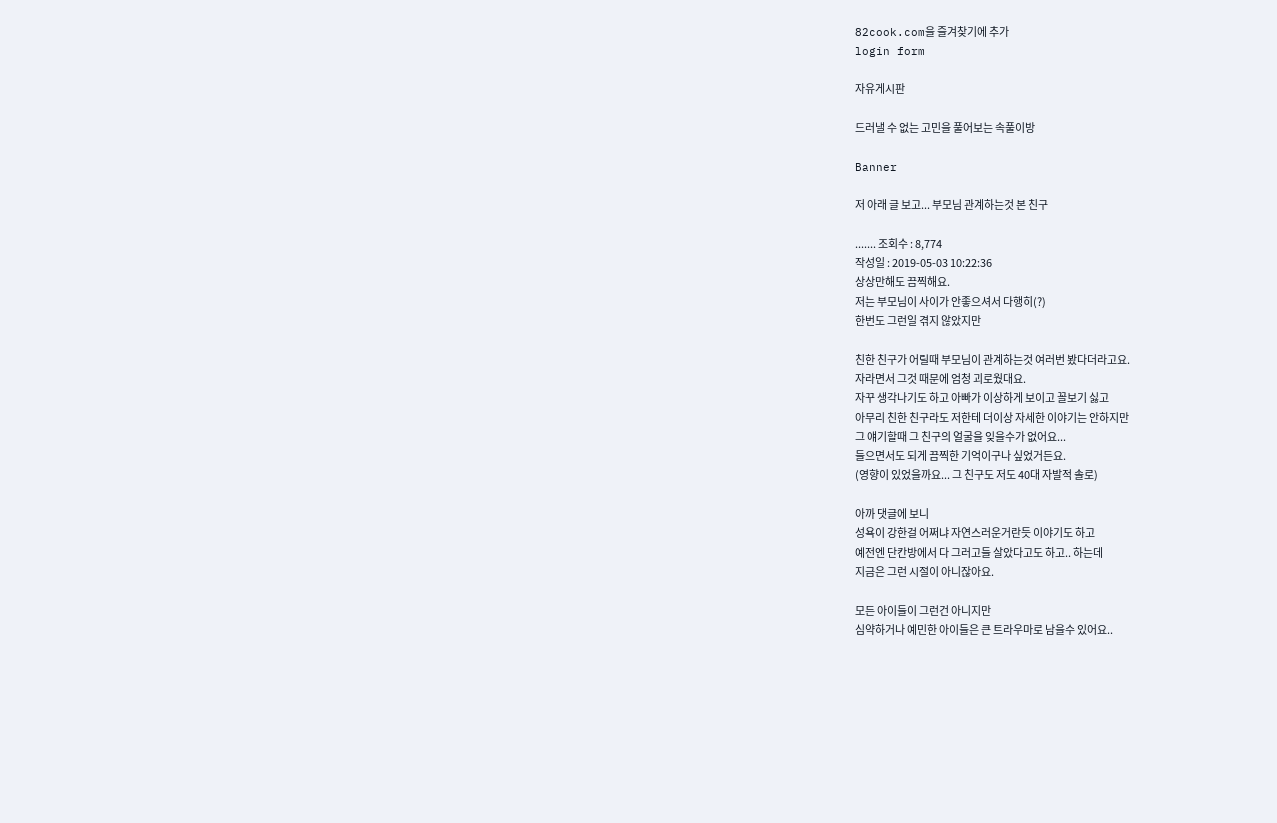82cook.com을 즐겨찾기에 추가
login form

자유게시판

드러낼 수 없는 고민을 풀어보는 속풀이방

Banner

저 아래 글 보고... 부모님 관계하는것 본 친구

....... 조회수 : 8,774
작성일 : 2019-05-03 10:22:36
상상만해도 끔찍해요.
저는 부모님이 사이가 안좋으셔서 다행히(?)
한번도 그런일 겪지 않았지만

친한 친구가 어릴때 부모님이 관계하는것 여러번 봤다더라고요.
자라면서 그것 때문에 엄청 괴로웠대요.
자꾸 생각나기도 하고 아빠가 이상하게 보이고 꼴보기 싫고
아무리 친한 친구라도 저한테 더이상 자세한 이야기는 안하지만
그 얘기할때 그 친구의 얼굴을 잊을수가 없어요...
들으면서도 되게 끔찍한 기억이구나 싶었거든요.
(영향이 있었을까요... 그 친구도 저도 40대 자발적 솔로)

아까 댓글에 보니
성욕이 강한걸 어쩌냐 자연스러운거란듯 이야기도 하고
예전엔 단칸방에서 다 그러고들 살았다고도 하고.. 하는데
지금은 그런 시절이 아니잖아요.

모든 아이들이 그런건 아니지만
심약하거나 예민한 아이들은 큰 트라우마로 남을수 있어요..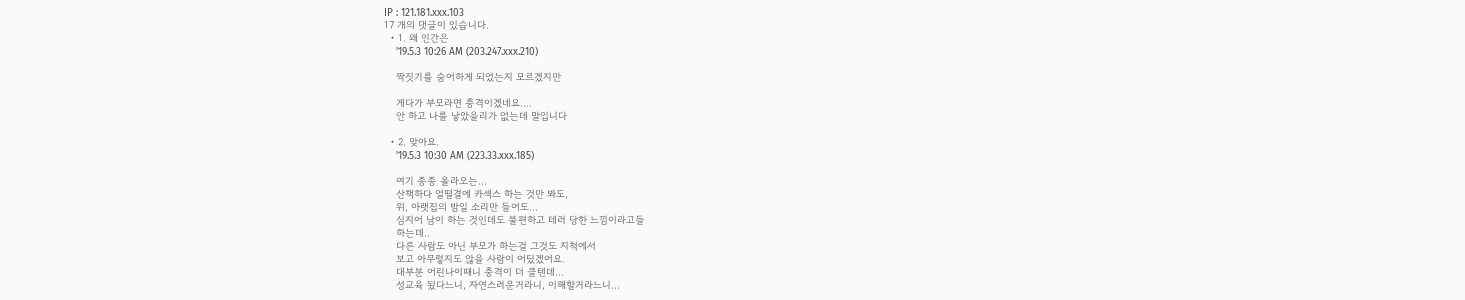IP : 121.181.xxx.103
17 개의 댓글이 있습니다.
  • 1. 왜 인간은
    '19.5.3 10:26 AM (203.247.xxx.210)

    짝짓기를 숨어하게 되었는지 모르겠지만

    게다가 부모라면 충격이겠네요....
    안 하고 나를 낳았을리가 없는데 말입니다

  • 2. 맞아요.
    '19.5.3 10:30 AM (223.33.xxx.185)

    여기 종종 올라오는...
    산책하다 얼떨결에 카섹스 하는 것만 봐도,
    위, 아랫집의 밤일 소리만 들어도...
    심지어 남이 하는 것인데도 불편하고 테러 당한 느낌이라고들
    하는데..
    다른 사람도 아닌 부모가 하는걸 그것도 지척에서
    보고 아무렇지도 않을 사람이 어딨겠어요.
    대부분 어린나이때니 충격이 더 클텐데...
    성교육 됬다느니, 자연스러운거라니, 이해할거라느니...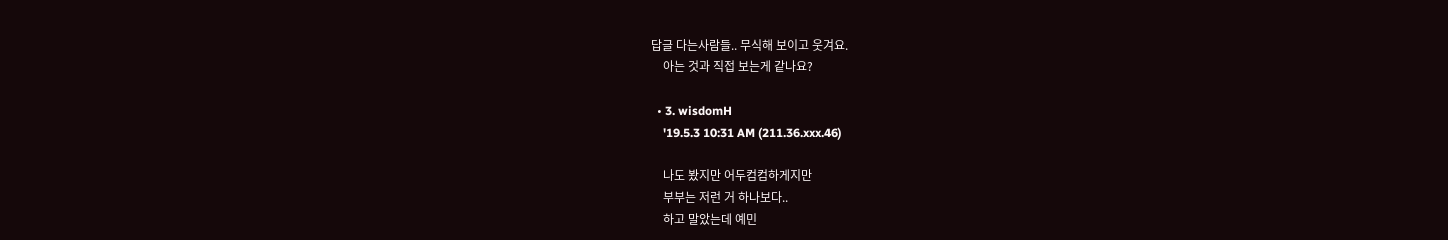답글 다는사람들.. 무식해 보이고 웃겨요.
    아는 것과 직접 보는게 같나요?

  • 3. wisdomH
    '19.5.3 10:31 AM (211.36.xxx.46)

    나도 봤지만 어두컴컴하게지만
    부부는 저런 거 하나보다..
    하고 말았는데 예민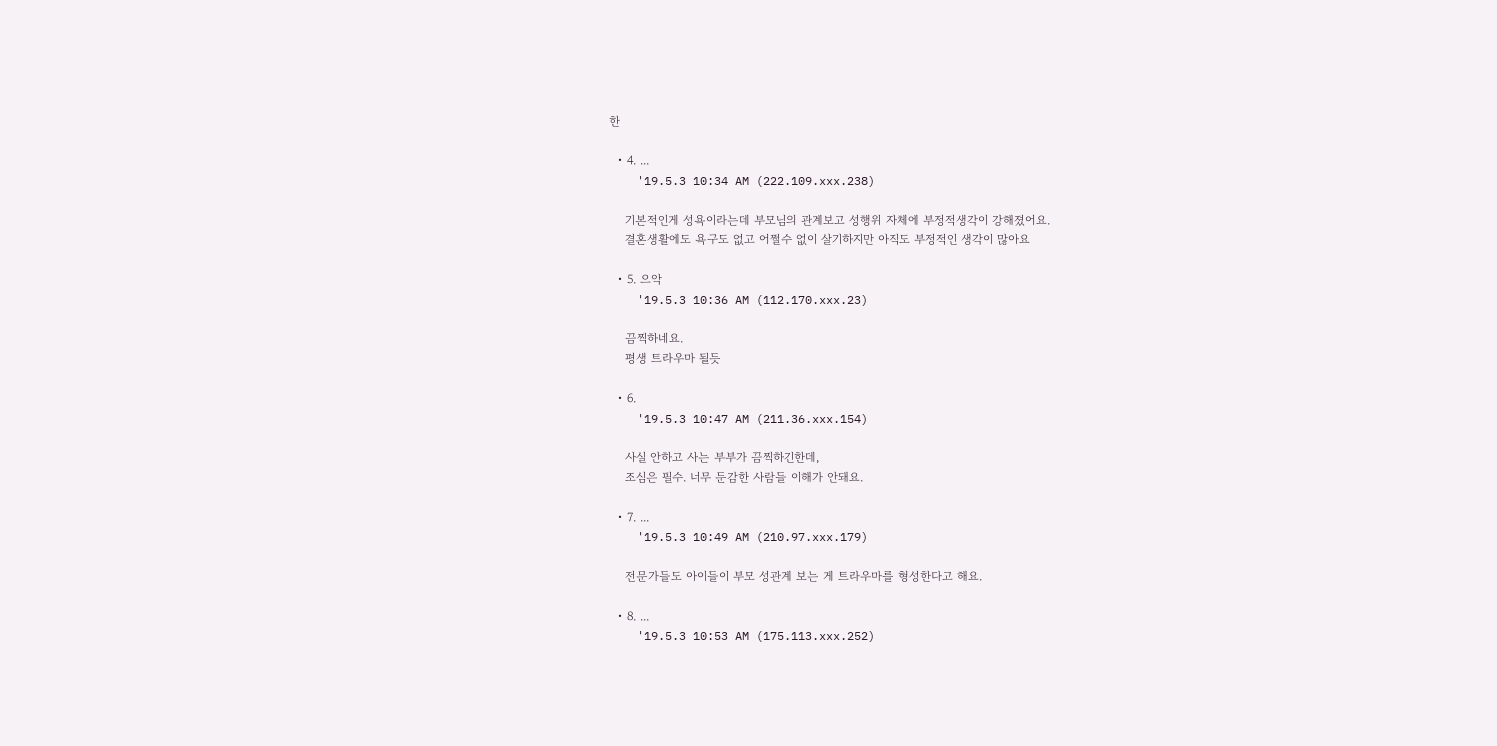한

  • 4. ...
    '19.5.3 10:34 AM (222.109.xxx.238)

    기본적인게 성욕이라는데 부모님의 관계보고 성행위 자체에 부정적생각이 강해졌어요.
    결혼생활에도 욕구도 없고 어쩔수 없이 살기하지만 아직도 부정적인 생각이 많아요

  • 5. 으악
    '19.5.3 10:36 AM (112.170.xxx.23)

    끔찍하네요.
    평생 트라우마 될듯

  • 6.
    '19.5.3 10:47 AM (211.36.xxx.154)

    사실 안하고 사는 부부가 끔찍하긴한데,
    조심은 필수. 너무 둔감한 사람들 이해가 안돼요.

  • 7. ...
    '19.5.3 10:49 AM (210.97.xxx.179)

    전문가들도 아이들이 부모 성관계 보는 게 트라우마를 형성한다고 해요.

  • 8. ...
    '19.5.3 10:53 AM (175.113.xxx.252)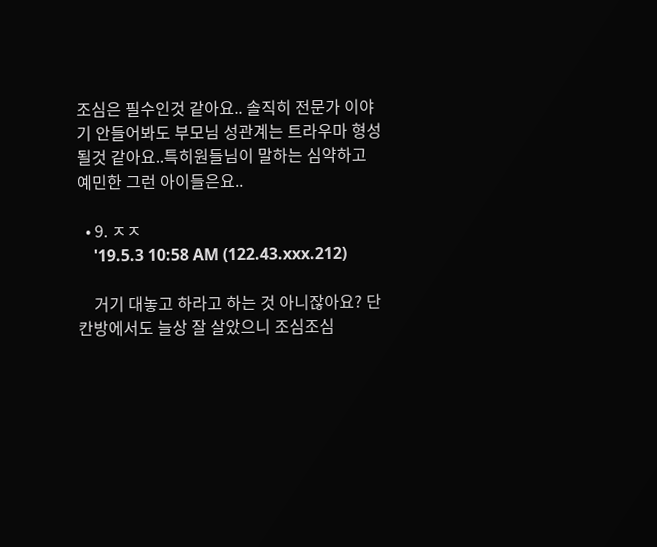조심은 필수인것 같아요.. 솔직히 전문가 이야기 안들어봐도 부모님 성관계는 트라우마 형성될것 같아요..특히원들님이 말하는 심약하고 예민한 그런 아이들은요..

  • 9. ㅈㅈ
    '19.5.3 10:58 AM (122.43.xxx.212)

    거기 대놓고 하라고 하는 것 아니잖아요? 단칸방에서도 늘상 잘 살았으니 조심조심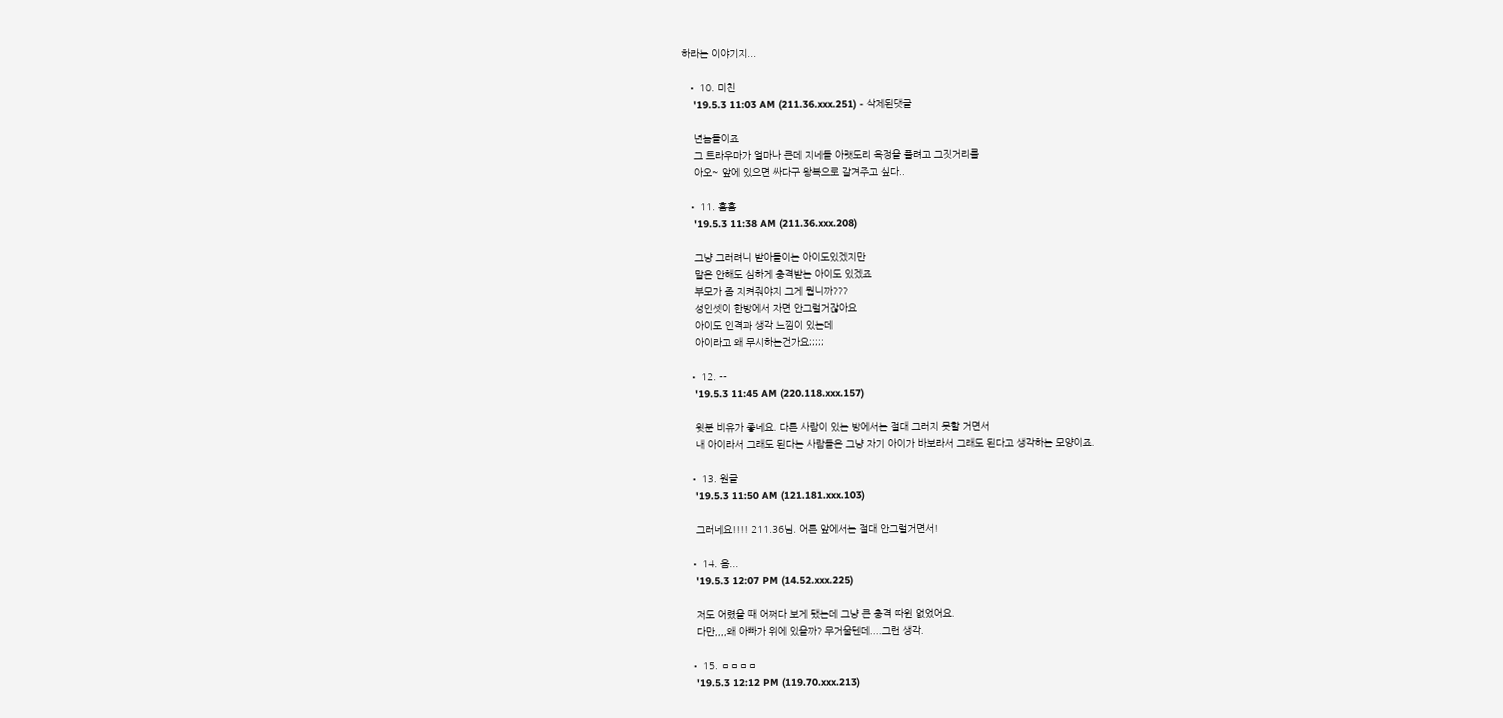하라는 이야기지...

  • 10. 미친
    '19.5.3 11:03 AM (211.36.xxx.251) - 삭제된댓글

    년놈들이죠
    그 트라우마가 얼마나 큰데 지네들 아랫도리 욕정을 풀려고 그짓거리를
    아오~ 앞에 있으면 싸다구 왕복으로 갈겨주고 싶다..

  • 11. 흠흠
    '19.5.3 11:38 AM (211.36.xxx.208)

    그냥 그러려니 받아들이는 아이도있겠지만
    말은 안해도 심하게 충격받는 아이도 있겠죠
    부모가 좀 지켜줘야지 그게 뭡니까???
    성인셋이 한방에서 자면 안그럴거잖아요
    아이도 인격과 생각 느낌이 있는데
    아이라고 왜 무시하는건가요;;;;;

  • 12. --
    '19.5.3 11:45 AM (220.118.xxx.157)

    윗분 비유가 좋네요. 다른 사람이 있는 방에서는 절대 그러지 못할 거면서
    내 아이라서 그래도 된다는 사람들은 그냥 자기 아이가 바보라서 그래도 된다고 생각하는 모양이죠.

  • 13. 원글
    '19.5.3 11:50 AM (121.181.xxx.103)

    그러네요!!!! 211.36님. 어른 앞에서는 절대 안그럴거면서!

  • 14. 음...
    '19.5.3 12:07 PM (14.52.xxx.225)

    저도 어렸을 때 어쩌다 보게 됐는데 그냥 큰 충격 따윈 없었어요.
    다만,,,,왜 아빠가 위에 있을까? 무거울텐데....그런 생각.

  • 15. ㅁㅁㅁㅁ
    '19.5.3 12:12 PM (119.70.xxx.213)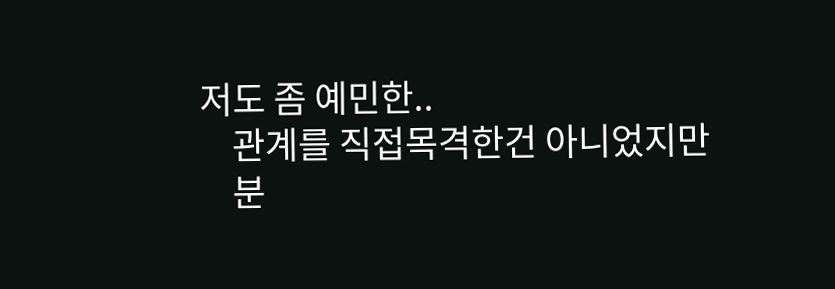저도 좀 예민한..
    관계를 직접목격한건 아니었지만
    분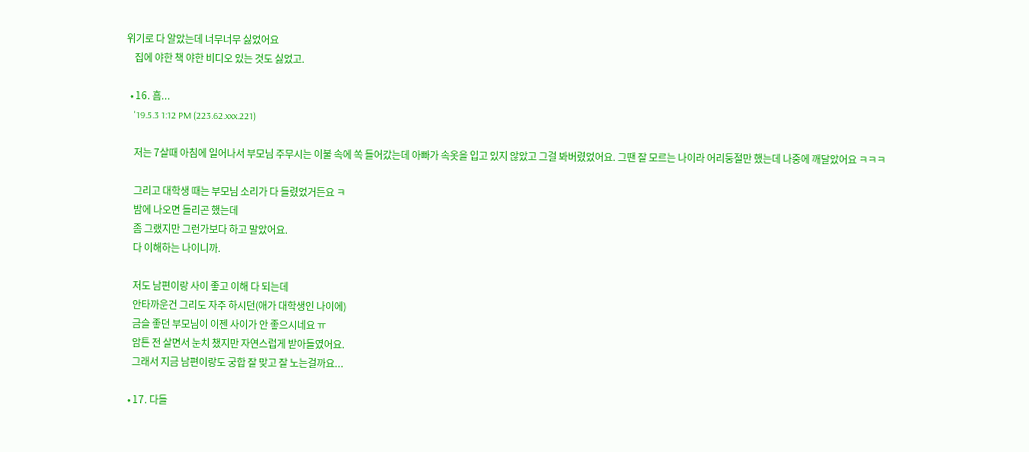위기로 다 알았는데 너무너무 싫었어요
    집에 야한 책 야한 비디오 있는 것도 싫었고.

  • 16. 흠...
    '19.5.3 1:12 PM (223.62.xxx.221)

    저는 7살때 아침에 일어나서 부모님 주무시는 이불 속에 쏙 들어갔는데 아빠가 속옷을 입고 있지 않았고 그걸 봐버렸었어요. 그땐 잘 모르는 나이라 어리둥절만 했는데 나중에 깨달았어요 ㅋㅋㅋ

    그리고 대학생 때는 부모님 소리가 다 들렸었거든요 ㅋ
    밤에 나오면 들리곤 했는데
    좀 그랬지만 그런가보다 하고 말았어요.
    다 이해하는 나이니까.

    저도 남편이랑 사이 좋고 이해 다 되는데
    안타까운건 그리도 자주 하시던(애가 대학생인 나이에)
    금슬 좋던 부모님이 이젠 사이가 안 좋으시네요 ㅠ
    암튼 전 살면서 눈치 챘지만 자연스럽게 받아들였어요.
    그래서 지금 남편이랑도 궁합 잘 맞고 잘 노는걸까요...

  • 17. 다들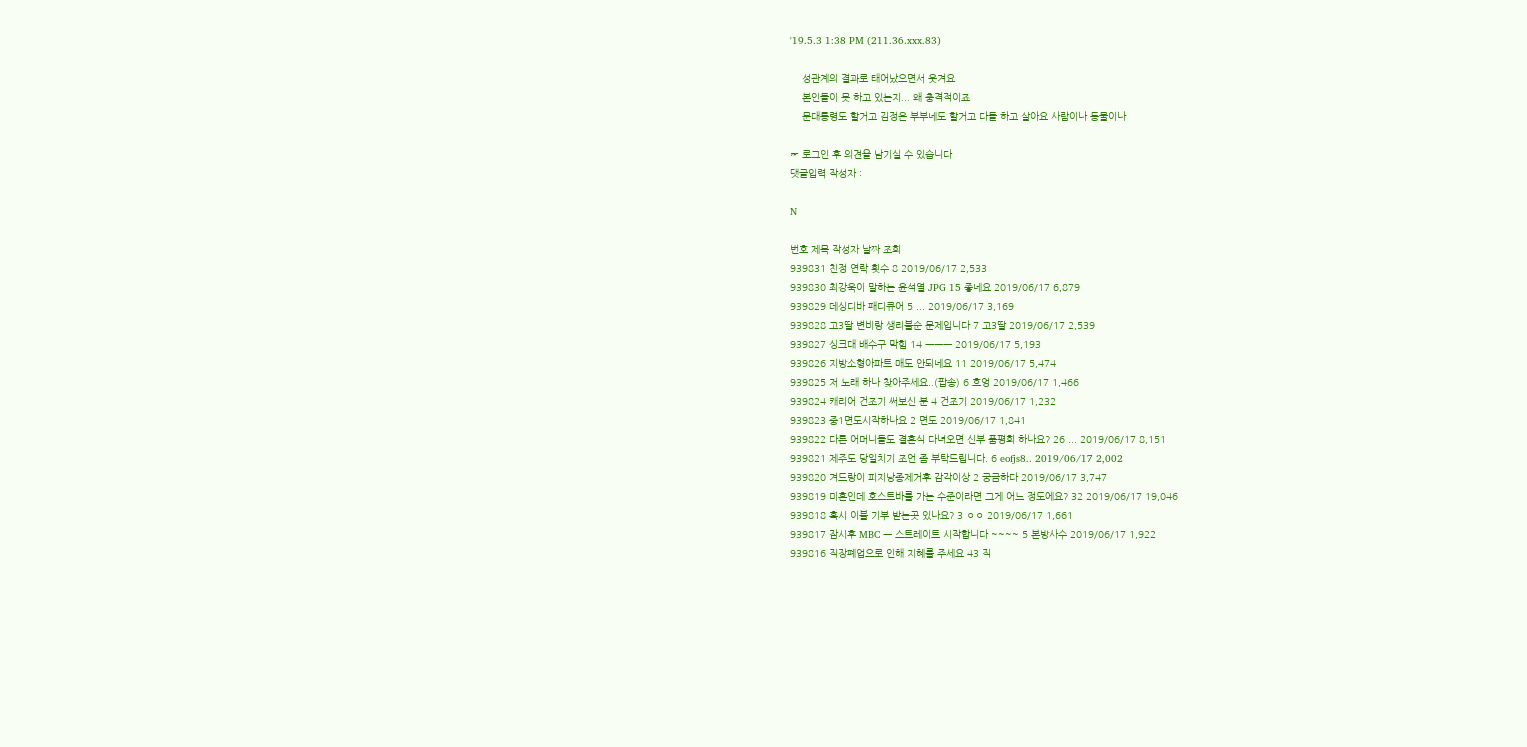'19.5.3 1:38 PM (211.36.xxx.83)

    성관계의 결과로 태어났으면서 웃겨요
    본인들이 못 하고 있는지... 왜 충격적이죠
    문대통령도 할거고 김정은 부부네도 할거고 다들 하고 살아요 사람이나 동물이나

☞ 로그인 후 의견을 남기실 수 있습니다
댓글입력 작성자 :

N

번호 제목 작성자 날짜 조회
939831 친정 연락 횟수 8 2019/06/17 2,533
939830 최강욱이 말하는 윤석열 JPG 15 좋네요 2019/06/17 6,879
939829 데싱디바 패디큐어 5 ... 2019/06/17 3,169
939828 고3딸 변비랑 생리불순 문제입니다 7 고3딸 2019/06/17 2,539
939827 싱크대 배수구 막힘 14 ㅡㅡㅡ 2019/06/17 5,193
939826 지방소형아파트 매도 안되네요 11 2019/06/17 5,474
939825 저 노래 하나 찾아주세요..(팝송) 6 흐엉 2019/06/17 1,466
939824 캐리어 건조기 써보신 분 4 건조기 2019/06/17 1,232
939823 중1면도시작하나요 2 면도 2019/06/17 1,841
939822 다른 어머니들도 결혼식 다녀오면 신부 품평회 하나요? 26 ... 2019/06/17 8,151
939821 제주도 당일치기 조언 좀 부탁드립니다. 6 eofjs8.. 2019/06/17 2,002
939820 겨드랑이 피지낭종제거후 감각이상 2 궁금하다 2019/06/17 3,747
939819 미혼인데 호스트바를 가는 수준이라면 그게 어느 정도에요? 32 2019/06/17 19,046
939818 혹시 이불 기부 받는곳 있나요? 3 ㅇㅇ 2019/06/17 1,661
939817 잠시후 MBC ㅡ 스트레이트 시작합니다 ~~~~ 5 본방사수 2019/06/17 1,922
939816 직장폐업으로 인해 지혜를 주세요 43 직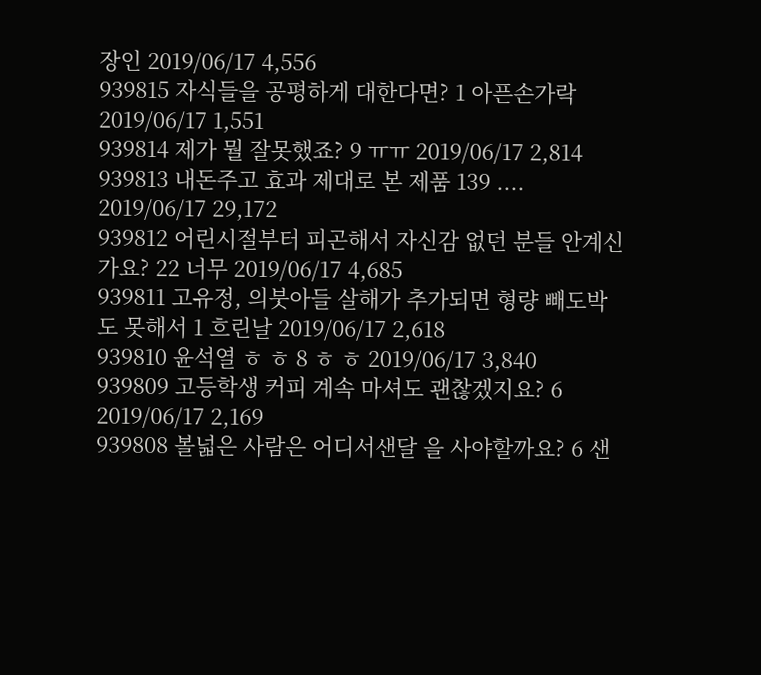장인 2019/06/17 4,556
939815 자식들을 공평하게 대한다면? 1 아픈손가락 2019/06/17 1,551
939814 제가 뭘 잘못했죠? 9 ㅠㅠ 2019/06/17 2,814
939813 내돈주고 효과 제대로 본 제품 139 .... 2019/06/17 29,172
939812 어린시절부터 피곤해서 자신감 없던 분들 안계신가요? 22 너무 2019/06/17 4,685
939811 고유정, 의붓아들 살해가 추가되면 형량 빼도박도 못해서 1 흐린날 2019/06/17 2,618
939810 윤석열 ㅎ ㅎ 8 ㅎ ㅎ 2019/06/17 3,840
939809 고등학생 커피 계속 마셔도 괜찮겠지요? 6 2019/06/17 2,169
939808 볼넓은 사람은 어디서샌달 을 사야할까요? 6 샌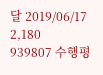달 2019/06/17 2,180
939807 수행평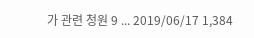가 관련 청원 9 ... 2019/06/17 1,384